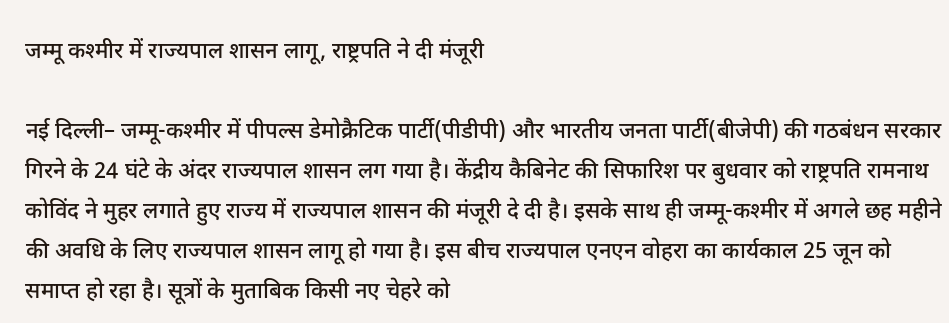जम्मू कश्मीर में राज्यपाल शासन लागू, राष्ट्रपति ने दी मंजूरी

नई दिल्ली– जम्मू-कश्मीर में पीपल्स डेमोक्रैटिक पार्टी(पीडीपी) और भारतीय जनता पार्टी(बीजेपी) की गठबंधन सरकार गिरने के 24 घंटे के अंदर राज्यपाल शासन लग गया है। केंद्रीय कैबिनेट की सिफारिश पर बुधवार को राष्ट्रपति रामनाथ कोविंद ने मुहर लगाते हुए राज्य में राज्यपाल शासन की मंजूरी दे दी है। इसके साथ ही जम्मू-कश्मीर में अगले छह महीने की अवधि के लिए राज्यपाल शासन लागू हो गया है। इस बीच राज्यपाल एनएन वोहरा का कार्यकाल 25 जून को समाप्त हो रहा है। सूत्रों के मुताबिक किसी नए चेहरे को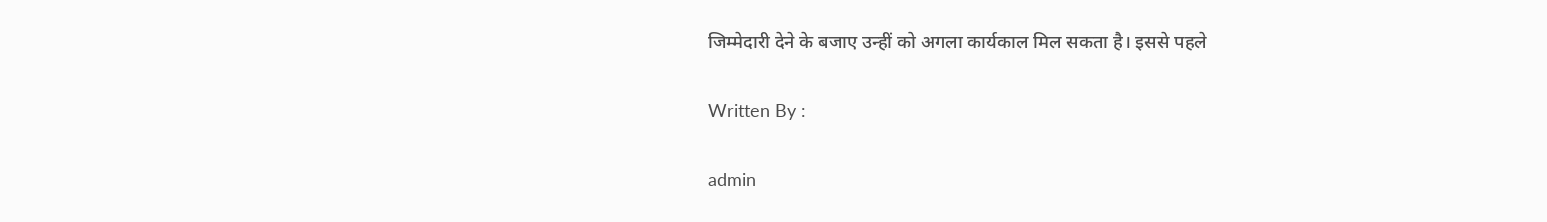जिम्मेदारी देने के बजाए उन्हीं को अगला कार्यकाल मिल सकता है। इससे पहले

Written By :

admin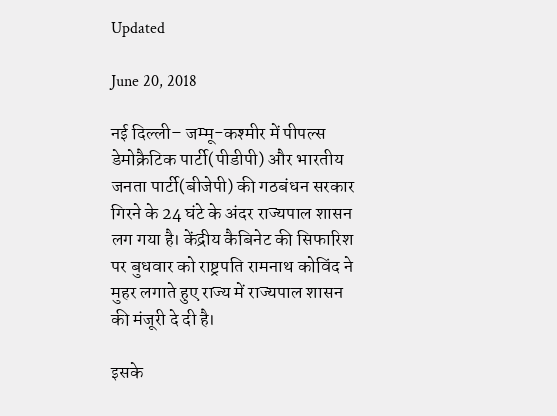Updated

June 20, 2018

नई दिल्ली– जम्मू-कश्मीर में पीपल्स डेमोक्रैटिक पार्टी(पीडीपी) और भारतीय जनता पार्टी(बीजेपी) की गठबंधन सरकार गिरने के 24 घंटे के अंदर राज्यपाल शासन लग गया है। केंद्रीय कैबिनेट की सिफारिश पर बुधवार को राष्ट्रपति रामनाथ कोविंद ने मुहर लगाते हुए राज्य में राज्यपाल शासन की मंजूरी दे दी है।

इसके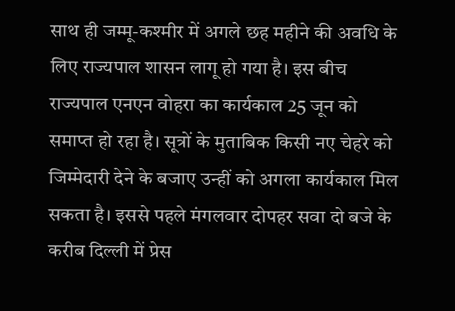साथ ही जम्मू-कश्मीर में अगले छह महीने की अवधि के लिए राज्यपाल शासन लागू हो गया है। इस बीच राज्यपाल एनएन वोहरा का कार्यकाल 25 जून को समाप्त हो रहा है। सूत्रों के मुताबिक किसी नए चेहरे को जिम्मेदारी देने के बजाए उन्हीं को अगला कार्यकाल मिल सकता है। इससे पहले मंगलवार दोपहर सवा दो बजे के करीब दिल्ली में प्रेस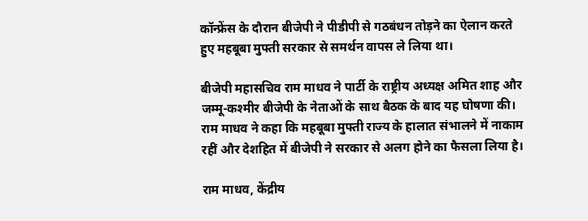कॉन्फ्रेंस के दौरान बीजेपी ने पीडीपी से गठबंधन तोड़ने का ऐलान करते हुए महबूबा मुफ्ती सरकार से समर्थन वापस ले लिया था।

बीजेपी महासचिव राम माधव ने पार्टी के राष्ट्रीय अध्यक्ष अमित शाह और जम्मू-कश्मीर बीजेपी के नेताओं के साथ बैठक के बाद यह घोषणा की। राम माधव ने कहा कि महबूबा मुफ्ती राज्य के हालात संभालने में नाकाम रहीं और देशहित में बीजेपी ने सरकार से अलग होने का फैसला लिया है।

राम माधव, केंद्रीय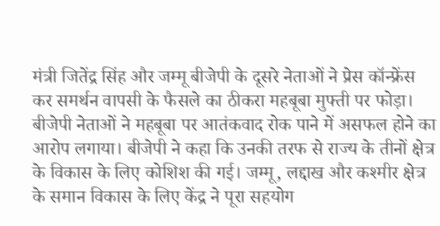मंत्री जितेंद्र सिंह और जम्मू बीजेपी के दूसरे नेताओं ने प्रेस कॉन्फ्रेंस कर समर्थन वापसी के फैसले का ठीकरा महबूबा मुफ्ती पर फोड़ा। बीजेपी नेताओं ने महबूबा पर आतंकवाद रोक पाने में असफल होने का आरोप लगाया। बीजेपी ने कहा कि उनकी तरफ से राज्य के तीनों क्षेत्र के विकास के लिए कोशिश की गई। जम्मू, लद्दाख और कश्मीर क्षेत्र के समान विकास के लिए केंद्र ने पूरा सहयोग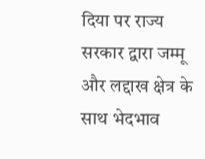दिया पर राज्य सरकार द्वारा जम्मू और लद्दाख क्षेत्र के साथ भेदभाव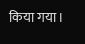किया गया।